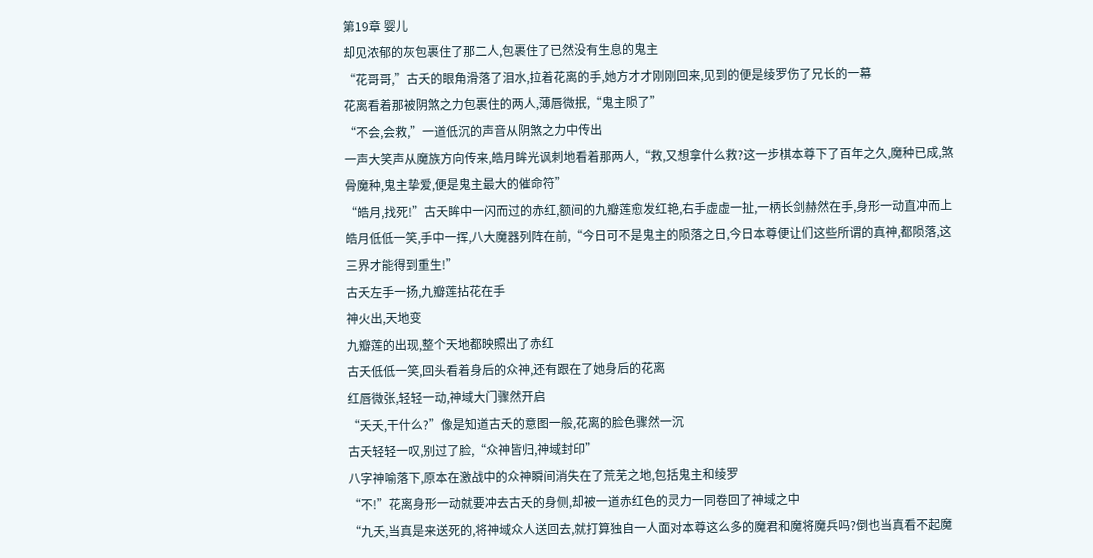第19章 婴儿
却见浓郁的灰包裹住了那二人,包裹住了已然没有生息的鬼主
“花哥哥,”古夭的眼角滑落了泪水,拉着花离的手,她方才才刚刚回来,见到的便是绫罗伤了兄长的一幕
花离看着那被阴煞之力包裹住的两人,薄唇微抿,“鬼主陨了”
“不会,会救,”一道低沉的声音从阴煞之力中传出
一声大笑声从魔族方向传来,皓月眸光讽刺地看着那两人,“救,又想拿什么救?这一步棋本尊下了百年之久,魔种已成,煞骨魔种,鬼主挚爱,便是鬼主最大的催命符”
“皓月,找死!”古夭眸中一闪而过的赤红,额间的九瓣莲愈发红艳,右手虚虚一扯,一柄长剑赫然在手,身形一动直冲而上
皓月低低一笑,手中一挥,八大魔器列阵在前,“今日可不是鬼主的陨落之日,今日本尊便让们这些所谓的真神,都陨落,这三界才能得到重生!”
古夭左手一扬,九瓣莲拈花在手
神火出,天地变
九瓣莲的出现,整个天地都映照出了赤红
古夭低低一笑,回头看着身后的众神,还有跟在了她身后的花离
红唇微张,轻轻一动,神域大门骤然开启
“夭夭,干什么?”像是知道古夭的意图一般,花离的脸色骤然一沉
古夭轻轻一叹,别过了脸,“众神皆归,神域封印”
八字神喻落下,原本在激战中的众神瞬间消失在了荒芜之地,包括鬼主和绫罗
“不!”花离身形一动就要冲去古夭的身侧,却被一道赤红色的灵力一同卷回了神域之中
“九夭,当真是来送死的,将神域众人送回去,就打算独自一人面对本尊这么多的魔君和魔将魔兵吗?倒也当真看不起魔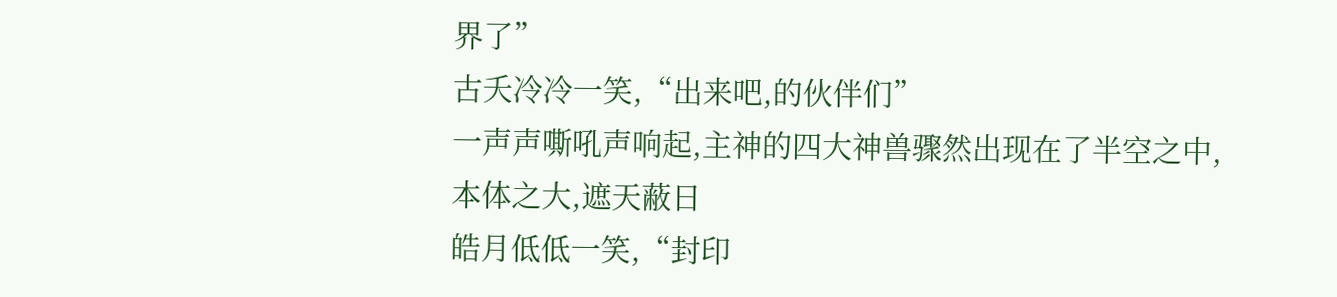界了”
古夭冷冷一笑,“出来吧,的伙伴们”
一声声嘶吼声响起,主神的四大神兽骤然出现在了半空之中,本体之大,遮天蔽日
皓月低低一笑,“封印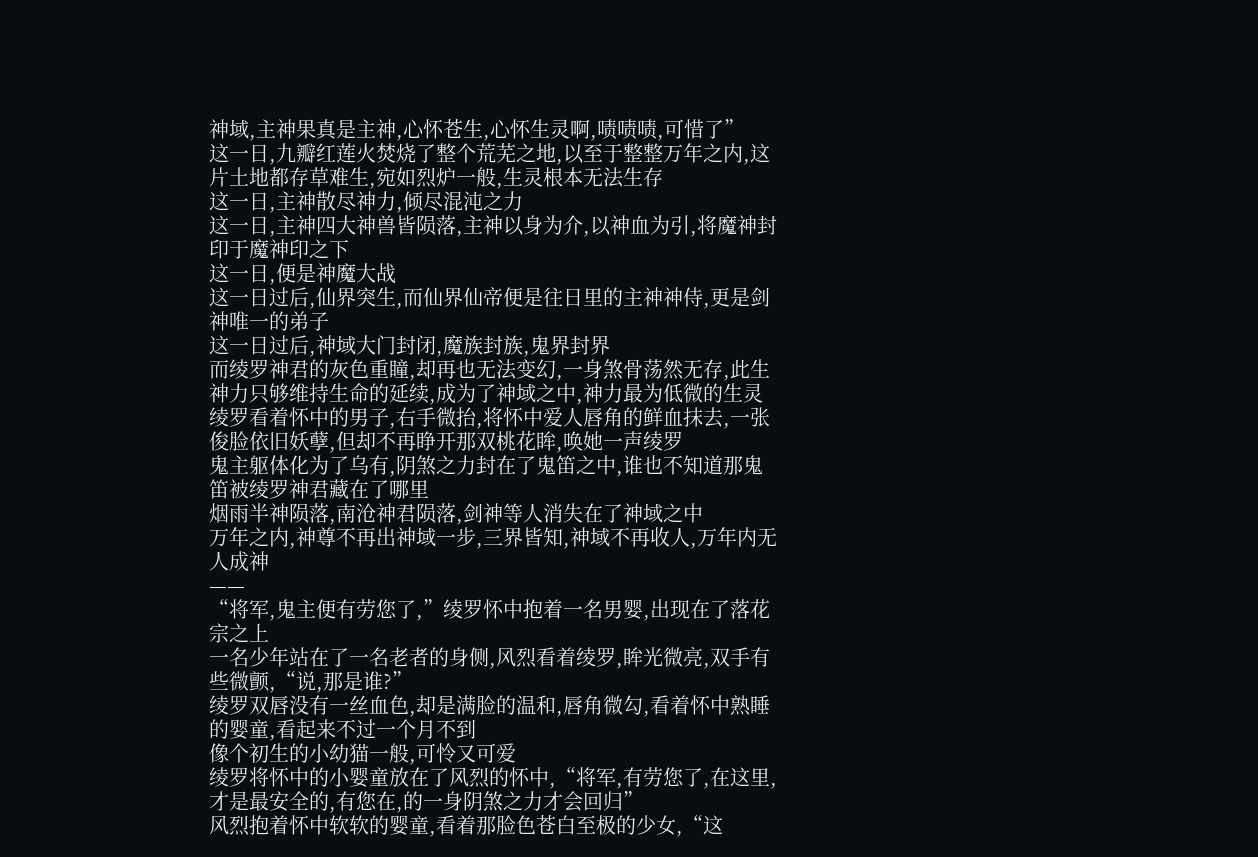神域,主神果真是主神,心怀苍生,心怀生灵啊,啧啧啧,可惜了”
这一日,九瓣红莲火焚烧了整个荒芜之地,以至于整整万年之内,这片土地都存草难生,宛如烈炉一般,生灵根本无法生存
这一日,主神散尽神力,倾尽混沌之力
这一日,主神四大神兽皆陨落,主神以身为介,以神血为引,将魔神封印于魔神印之下
这一日,便是神魔大战
这一日过后,仙界突生,而仙界仙帝便是往日里的主神神侍,更是剑神唯一的弟子
这一日过后,神域大门封闭,魔族封族,鬼界封界
而绫罗神君的灰色重瞳,却再也无法变幻,一身煞骨荡然无存,此生神力只够维持生命的延续,成为了神域之中,神力最为低微的生灵
绫罗看着怀中的男子,右手微抬,将怀中爱人唇角的鲜血抹去,一张俊脸依旧妖孽,但却不再睁开那双桃花眸,唤她一声绫罗
鬼主躯体化为了乌有,阴煞之力封在了鬼笛之中,谁也不知道那鬼笛被绫罗神君藏在了哪里
烟雨半神陨落,南沧神君陨落,剑神等人消失在了神域之中
万年之内,神尊不再出神域一步,三界皆知,神域不再收人,万年内无人成神
——
“将军,鬼主便有劳您了,”绫罗怀中抱着一名男婴,出现在了落花宗之上
一名少年站在了一名老者的身侧,风烈看着绫罗,眸光微亮,双手有些微颤,“说,那是谁?”
绫罗双唇没有一丝血色,却是满脸的温和,唇角微勾,看着怀中熟睡的婴童,看起来不过一个月不到
像个初生的小幼猫一般,可怜又可爱
绫罗将怀中的小婴童放在了风烈的怀中,“将军,有劳您了,在这里,才是最安全的,有您在,的一身阴煞之力才会回归”
风烈抱着怀中软软的婴童,看着那脸色苍白至极的少女,“这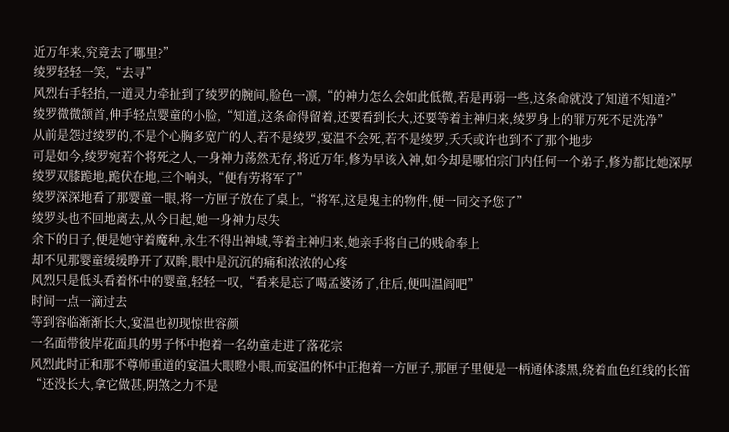近万年来,究竟去了哪里?”
绫罗轻轻一笑,“去寻”
风烈右手轻抬,一道灵力牵扯到了绫罗的腕间,脸色一凛,“的神力怎么会如此低微,若是再弱一些,这条命就没了知道不知道?”
绫罗微微颔首,伸手轻点婴童的小脸,“知道,这条命得留着,还要看到长大,还要等着主神归来,绫罗身上的罪万死不足洗净”
从前是怨过绫罗的,不是个心胸多宽广的人,若不是绫罗,宴温不会死,若不是绫罗,夭夭或许也到不了那个地步
可是如今,绫罗宛若个将死之人,一身神力荡然无存,将近万年,修为早该入神,如今却是哪怕宗门内任何一个弟子,修为都比她深厚
绫罗双膝跪地,跪伏在地,三个响头,“便有劳将军了”
绫罗深深地看了那婴童一眼,将一方匣子放在了桌上,“将军,这是鬼主的物件,便一同交予您了”
绫罗头也不回地离去,从今日起,她一身神力尽失
余下的日子,便是她守着魔种,永生不得出神域,等着主神归来,她亲手将自己的贱命奉上
却不见那婴童缓缓睁开了双眸,眼中是沉沉的痛和浓浓的心疼
风烈只是低头看着怀中的婴童,轻轻一叹,“看来是忘了喝孟婆汤了,往后,便叫温阎吧”
时间一点一滴过去
等到容临渐渐长大,宴温也初现惊世容颜
一名面带彼岸花面具的男子怀中抱着一名幼童走进了落花宗
风烈此时正和那不尊师重道的宴温大眼瞪小眼,而宴温的怀中正抱着一方匣子,那匣子里便是一柄通体漆黑,绕着血色红线的长笛
“还没长大,拿它做甚,阴煞之力不是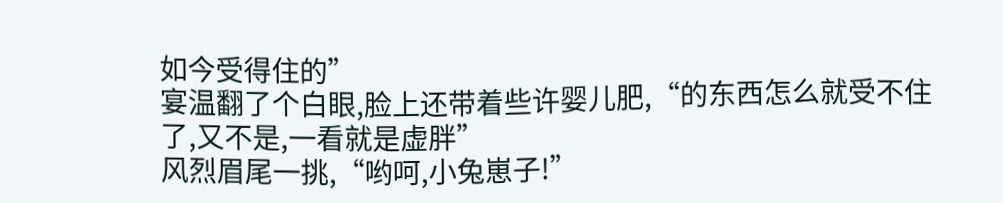如今受得住的”
宴温翻了个白眼,脸上还带着些许婴儿肥,“的东西怎么就受不住了,又不是,一看就是虚胖”
风烈眉尾一挑,“哟呵,小兔崽子!”